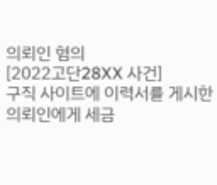의뢰인 혐의
[2022고단28XX 사건]
구직 사이트에 이력서를 게시한 의뢰인에게 세금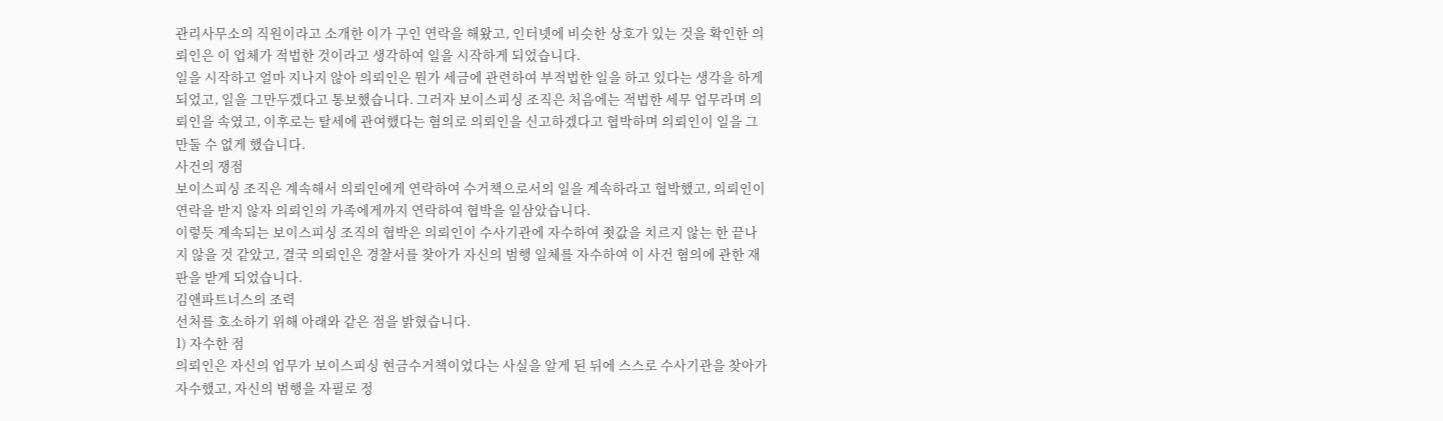관리사무소의 직원이라고 소개한 이가 구인 연락을 해왔고, 인터넷에 비슷한 상호가 있는 것을 확인한 의뢰인은 이 업체가 적법한 것이라고 생각하여 일을 시작하게 되었습니다.
일을 시작하고 얼마 지나지 않아 의뢰인은 뭔가 세금에 관련하여 부적법한 일을 하고 있다는 생각을 하게 되었고, 일을 그만두겠다고 통보했습니다. 그러자 보이스피싱 조직은 처음에는 적법한 세무 업무라며 의뢰인을 속였고, 이후로는 탈세에 관여했다는 혐의로 의뢰인을 신고하겠다고 협박하며 의뢰인이 일을 그만둘 수 없게 했습니다.
사건의 쟁점
보이스피싱 조직은 계속해서 의뢰인에게 연락하여 수거책으로서의 일을 계속하라고 협박했고, 의뢰인이 연락을 받지 않자 의뢰인의 가족에게까지 연락하여 협박을 일삼았습니다.
이렇듯 계속되는 보이스피싱 조직의 협박은 의뢰인이 수사기관에 자수하여 죗값을 치르지 않는 한 끝나지 않을 것 같았고, 결국 의뢰인은 경찰서를 찾아가 자신의 범행 일체를 자수하여 이 사건 혐의에 관한 재판을 받게 되었습니다.
김앤파트너스의 조력
선처를 호소하기 위해 아래와 같은 점을 밝혔습니다.
1) 자수한 점
의뢰인은 자신의 업무가 보이스피싱 현금수거책이었다는 사실을 알게 된 뒤에 스스로 수사기관을 찾아가 자수했고, 자신의 범행을 자필로 정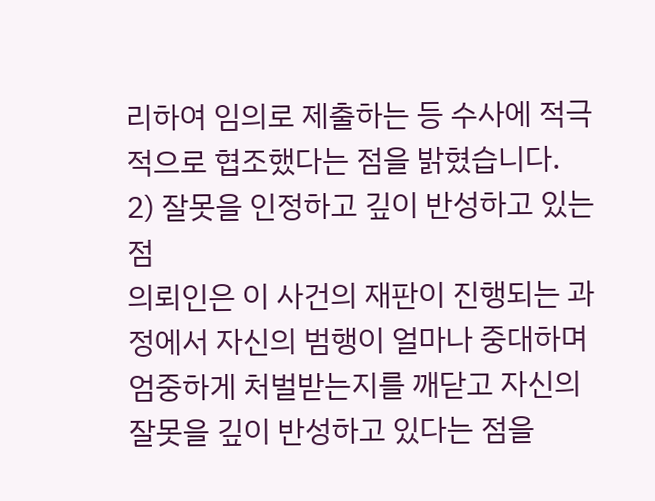리하여 임의로 제출하는 등 수사에 적극적으로 협조했다는 점을 밝혔습니다.
2) 잘못을 인정하고 깊이 반성하고 있는 점
의뢰인은 이 사건의 재판이 진행되는 과정에서 자신의 범행이 얼마나 중대하며 엄중하게 처벌받는지를 깨닫고 자신의 잘못을 깊이 반성하고 있다는 점을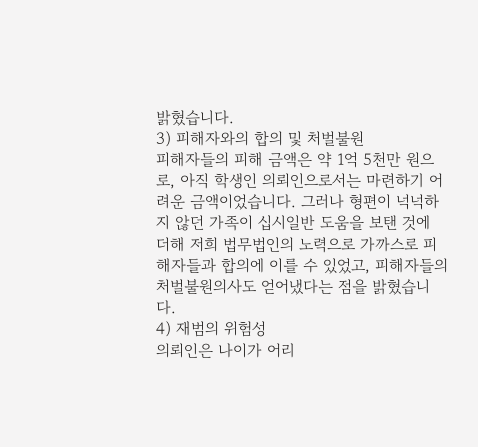밝혔습니다.
3) 피해자와의 합의 및 처벌불원
피해자들의 피해 금액은 약 1억 5천만 원으로, 아직 학생인 의뢰인으로서는 마련하기 어려운 금액이었습니다. 그러나 형편이 넉넉하지 않던 가족이 십시일반 도움을 보탠 것에 더해 저희 법무법인의 노력으로 가까스로 피해자들과 합의에 이를 수 있었고, 피해자들의 처벌불원의사도 얻어냈다는 점을 밝혔습니다.
4) 재범의 위험성
의뢰인은 나이가 어리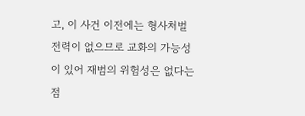고, 이 사건 이전에는 형사처벌 전력이 없으므로 교화의 가능성이 있어 재범의 위험성은 없다는 점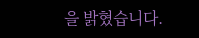을 밝혔습니다.